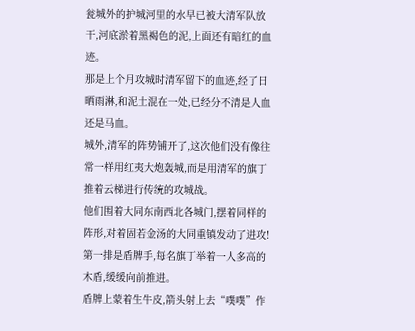瓮城外的护城河里的水早已被大清军队放干,河底淤着黑褐色的泥,上面还有暗红的血迹。
那是上个月攻城时清军留下的血迹,经了日晒雨淋,和泥土混在一处,已经分不清是人血还是马血。
城外,清军的阵势铺开了,这次他们没有像往常一样用红夷大炮轰城,而是用清军的旗丁推着云梯进行传统的攻城战。
他们围着大同东南西北各城门,摆着同样的阵形,对着固若金汤的大同重镇发动了进攻!
第一排是盾牌手,每名旗丁举着一人多高的木盾,缓缓向前推进。
盾牌上蒙着生牛皮,箭头射上去“噗噗”作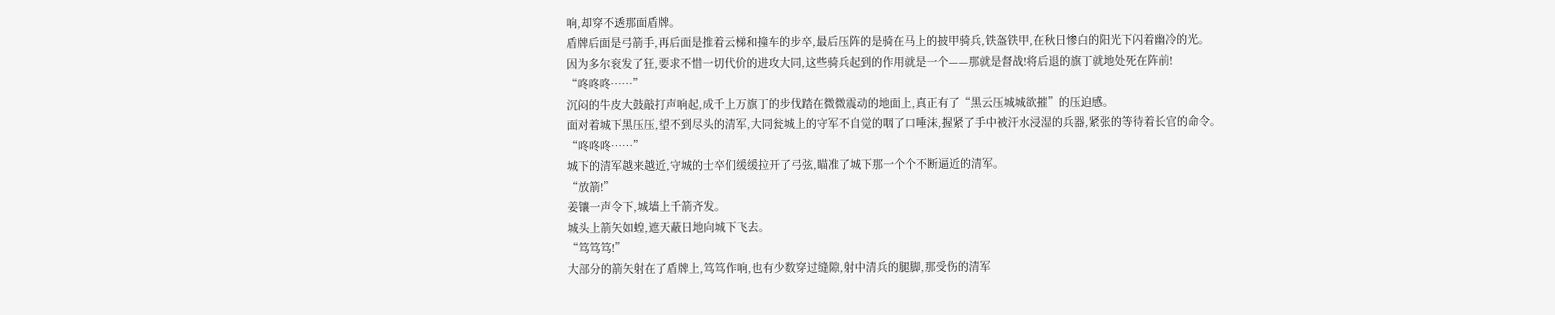响,却穿不透那面盾牌。
盾牌后面是弓箭手,再后面是推着云梯和撞车的步卒,最后压阵的是骑在马上的披甲骑兵,铁盔铁甲,在秋日惨白的阳光下闪着幽冷的光。
因为多尔衮发了狂,要求不惜一切代价的进攻大同,这些骑兵起到的作用就是一个——那就是督战!将后退的旗丁就地处死在阵前!
“咚咚咚……”
沉闷的牛皮大鼓敲打声响起,成千上万旗丁的步伐踏在微微震动的地面上,真正有了“黑云压城城欲摧”的压迫感。
面对着城下黑压压,望不到尽头的清军,大同瓮城上的守军不自觉的咽了口唾沫,握紧了手中被汗水浸湿的兵器,紧张的等待着长官的命令。
“咚咚咚……”
城下的清军越来越近,守城的士卒们缓缓拉开了弓弦,瞄准了城下那一个个不断逼近的清军。
“放箭!”
姜镶一声令下,城墙上千箭齐发。
城头上箭矢如蝗,遮天蔽日地向城下飞去。
“笃笃笃!”
大部分的箭矢射在了盾牌上,笃笃作响,也有少数穿过缝隙,射中清兵的腿脚,那受伤的清军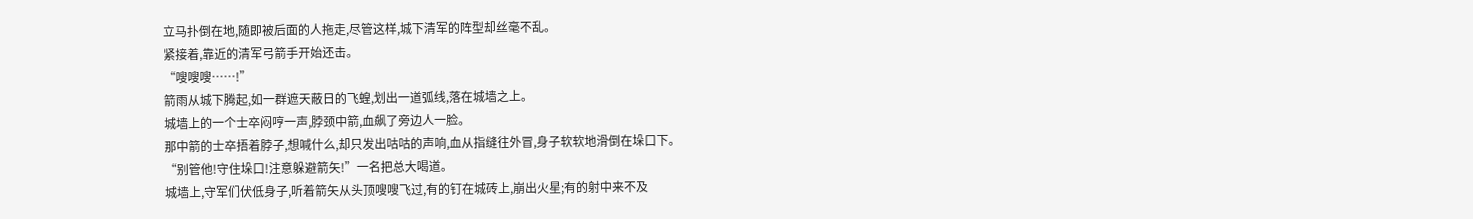立马扑倒在地,随即被后面的人拖走,尽管这样,城下清军的阵型却丝毫不乱。
紧接着,靠近的清军弓箭手开始还击。
“嗖嗖嗖……!”
箭雨从城下腾起,如一群遮天蔽日的飞蝗,划出一道弧线,落在城墙之上。
城墙上的一个士卒闷哼一声,脖颈中箭,血飙了旁边人一脸。
那中箭的士卒捂着脖子,想喊什么,却只发出咕咕的声响,血从指缝往外冒,身子软软地滑倒在垛口下。
“别管他!守住垛口!注意躲避箭矢!”一名把总大喝道。
城墙上,守军们伏低身子,听着箭矢从头顶嗖嗖飞过,有的钉在城砖上,崩出火星;有的射中来不及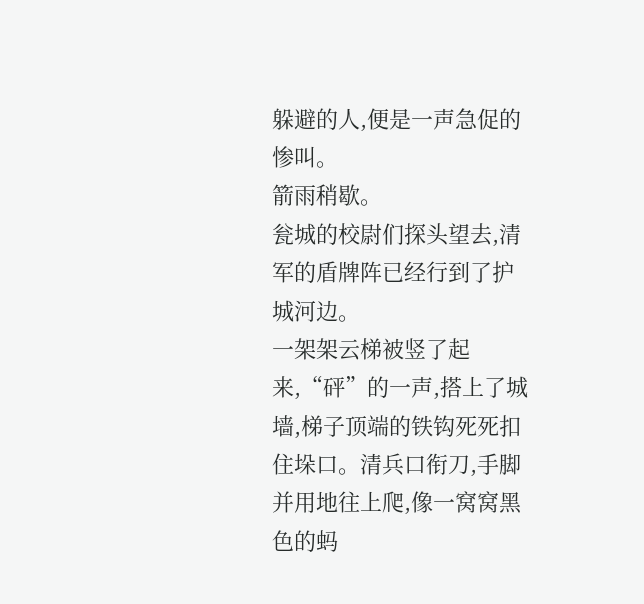躲避的人,便是一声急促的惨叫。
箭雨稍歇。
瓮城的校尉们探头望去,清军的盾牌阵已经行到了护城河边。
一架架云梯被竖了起来,“砰”的一声,搭上了城墙,梯子顶端的铁钩死死扣住垛口。清兵口衔刀,手脚并用地往上爬,像一窝窝黑色的蚂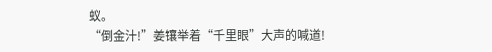蚁。
“倒金汁!”姜镶举着“千里眼”大声的喊道!